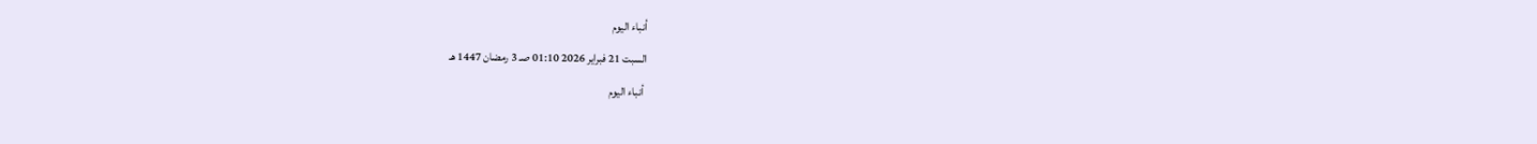أنباء اليوم
السبت 21 فبراير 2026 01:10 صـ 3 رمضان 1447 هـ
 أنباء اليوم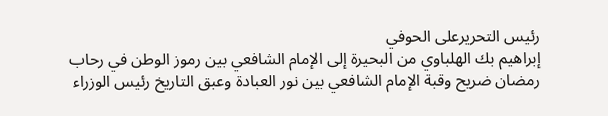رئيس التحريرعلى الحوفي
إبراهيم بك الهلباوي من البحيرة إلى الإمام الشافعي بين رموز الوطن في رحاب رمضان ضريح وقبة الإمام الشافعي بين نور العبادة وعبق التاريخ رئيس الوزراء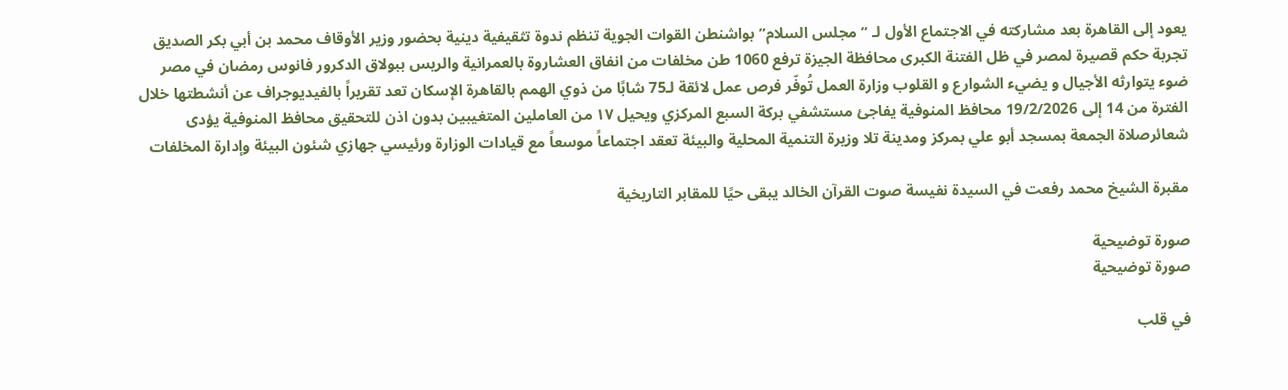يعود إلى القاهرة بعد مشاركته في الاجتماع الأول لـ ”مجلس السلام” بواشنطن القوات الجوية تنظم ندوة تثقيفية دينية بحضور وزير الأوقاف محمد بن أبي بكر الصديق تجربة حكم قصيرة لمصر في ظل الفتنة الكبرى محافظة الجيزة ترفع 1060 طن مخلفات من انفاق العشاروة بالعمرانية والريس ببولاق الدكرور فانوس رمضان في مصر ضوء يتوارثه الأجيال و يضيء الشوارع و القلوب وزارة العمل تُوفّر فرص عمل لائقة لـ75 شابًا من ذوي الهمم بالقاهرة الإسكان تعد تقريراً بالفيديوجراف عن أنشطتها خلال الفترة من 14 إلى 19/2/2026 محافظ المنوفية يفاجئ مستشفي بركة السبع المركزي ويحيل ١٧ من العاملين المتغيبين بدون اذن للتحقيق محافظ المنوفية يؤدى شعائرصلاة الجمعة بمسجد أبو علي بمركز ومدينة تلا وزيرة التنمية المحلية والبيئة تعقد اجتماعاً موسعاً مع قيادات الوزارة ورئيسي جهازي شئون البيئة وإدارة المخلفات

مقبرة الشيخ محمد رفعت في السيدة نفيسة صوت القرآن الخالد يبقى حيًا للمقابر التاريخية

صورة توضيحية
صورة توضيحية

في قلب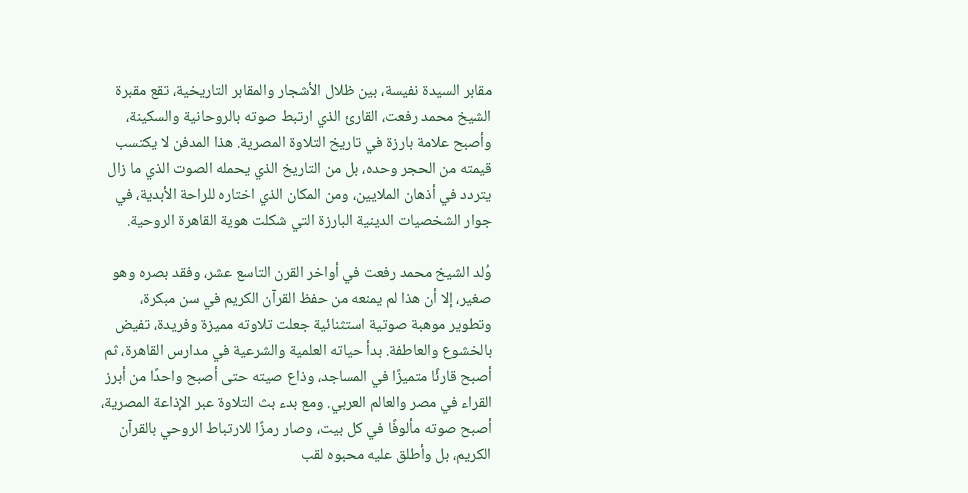مقابر السيدة نفيسة، بين ظلال الأشجار والمقابر التاريخية، تقع مقبرة الشيخ محمد رفعت، القارئ الذي ارتبط صوته بالروحانية والسكينة، وأصبح علامة بارزة في تاريخ التلاوة المصرية. هذا المدفن لا يكتسب قيمته من الحجر وحده، بل من التاريخ الذي يحمله الصوت الذي ما زال يتردد في أذهان الملايين، ومن المكان الذي اختاره للراحة الأبدية، في جوار الشخصيات الدينية البارزة التي شكلت هوية القاهرة الروحية.

وُلد الشيخ محمد رفعت في أواخر القرن التاسع عشر، وفقد بصره وهو صغير، إلا أن هذا لم يمنعه من حفظ القرآن الكريم في سن مبكرة، وتطوير موهبة صوتية استثنائية جعلت تلاوته مميزة وفريدة، تفيض بالخشوع والعاطفة. بدأ حياته العلمية والشرعية في مدارس القاهرة، ثم أصبح قارئًا متميزًا في المساجد، وذاع صيته حتى أصبح واحدًا من أبرز القراء في مصر والعالم العربي. ومع بدء بث التلاوة عبر الإذاعة المصرية، أصبح صوته مألوفًا في كل بيت، وصار رمزًا للارتباط الروحي بالقرآن الكريم، بل وأطلق عليه محبوه لقب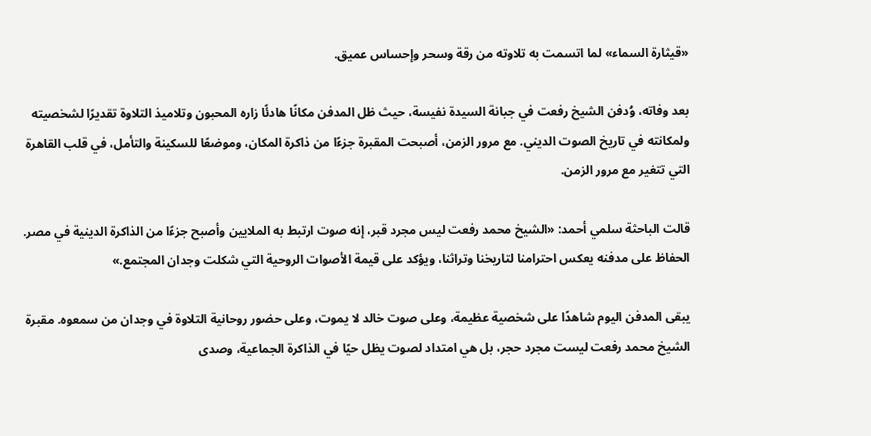«قيثارة السماء» لما اتسمت به تلاوته من رقة وسحر وإحساس عميق.

بعد وفاته، وُدفن الشيخ رفعت في جبانة السيدة نفيسة، حيث ظل المدفن مكانًا هادئًا زاره المحبون وتلاميذ التلاوة تقديرًا لشخصيته ولمكانته في تاريخ الصوت الديني. مع مرور الزمن، أصبحت المقبرة جزءًا من ذاكرة المكان، وموضعًا للسكينة والتأمل، في قلب القاهرة التي تتغير مع مرور الزمن.

قالت الباحثة سلمي أحمد: «الشيخ محمد رفعت ليس مجرد قبر، إنه صوت ارتبط به الملايين وأصبح جزءًا من الذاكرة الدينية في مصر. الحفاظ على مدفنه يعكس احترامنا لتاريخنا وتراثنا، ويؤكد على قيمة الأصوات الروحية التي شكلت وجدان المجتمع.»

يبقى المدفن اليوم شاهدًا على شخصية عظيمة، وعلى صوت خالد لا يموت، وعلى حضور روحانية التلاوة في وجدان من سمعوه. مقبرة الشيخ محمد رفعت ليست مجرد حجر، بل هي امتداد لصوت يظل حيًا في الذاكرة الجماعية، وصدى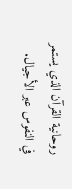روحانية القرآن الذي يستمر في النفوس عبر الأجيال.